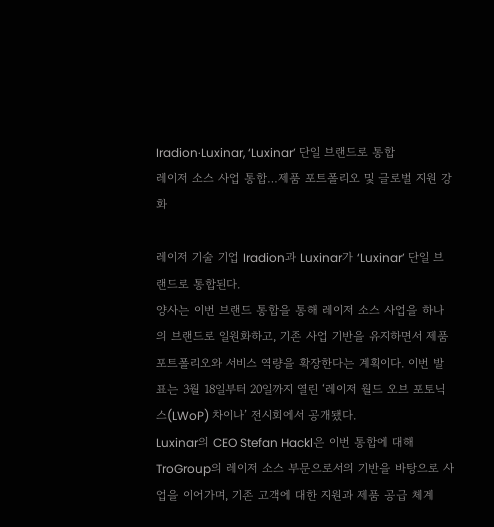Iradion·Luxinar, ‘Luxinar’ 단일 브랜드로 통합
레이저 소스 사업 통합…제품 포트폴리오 및 글로벌 지원 강화

레이저 기술 기업 Iradion과 Luxinar가 ‘Luxinar’ 단일 브랜드로 통합된다.
양사는 이번 브랜드 통합을 통해 레이저 소스 사업을 하나의 브랜드로 일원화하고, 기존 사업 기반을 유지하면서 제품 포트폴리오와 서비스 역량을 확장한다는 계획이다. 이번 발표는 3월 18일부터 20일까지 열린 ‘레이저 월드 오브 포토닉스(LWoP) 차이나’ 전시회에서 공개됐다.
Luxinar의 CEO Stefan Hackl은 이번 통합에 대해 TroGroup의 레이저 소스 부문으로서의 기반을 바탕으로 사업을 이어가며, 기존 고객에 대한 지원과 제품 공급 체계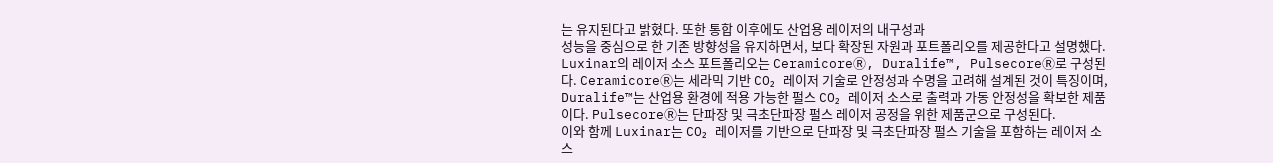는 유지된다고 밝혔다. 또한 통합 이후에도 산업용 레이저의 내구성과
성능을 중심으로 한 기존 방향성을 유지하면서, 보다 확장된 자원과 포트폴리오를 제공한다고 설명했다.
Luxinar의 레이저 소스 포트폴리오는 CeramicoreⓇ, Duralife™, PulsecoreⓇ로 구성된다. CeramicoreⓇ는 세라믹 기반 CO₂ 레이저 기술로 안정성과 수명을 고려해 설계된 것이 특징이며, Duralife™는 산업용 환경에 적용 가능한 펄스 CO₂ 레이저 소스로 출력과 가동 안정성을 확보한 제품이다. PulsecoreⓇ는 단파장 및 극초단파장 펄스 레이저 공정을 위한 제품군으로 구성된다.
이와 함께 Luxinar는 CO₂ 레이저를 기반으로 단파장 및 극초단파장 펄스 기술을 포함하는 레이저 소스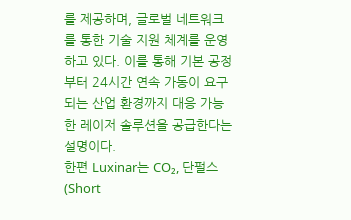를 제공하며, 글로벌 네트워크를 통한 기술 지원 체계를 운영하고 있다. 이를 통해 기본 공정부터 24시간 연속 가동이 요구되는 산업 환경까지 대응 가능한 레이저 솔루션을 공급한다는 설명이다.
한편 Luxinar는 CO₂, 단펄스(Short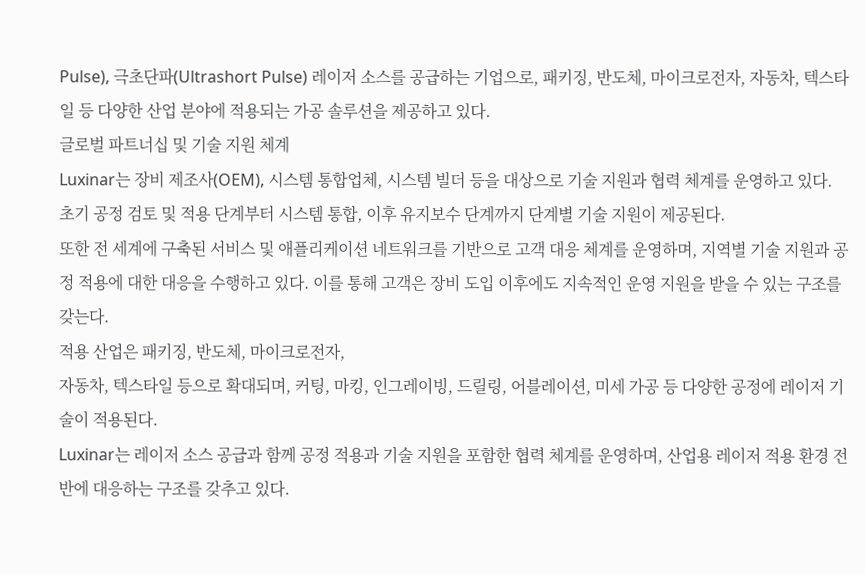Pulse), 극초단파(Ultrashort Pulse) 레이저 소스를 공급하는 기업으로, 패키징, 반도체, 마이크로전자, 자동차, 텍스타일 등 다양한 산업 분야에 적용되는 가공 솔루션을 제공하고 있다.
글로벌 파트너십 및 기술 지원 체계
Luxinar는 장비 제조사(OEM), 시스템 통합업체, 시스템 빌더 등을 대상으로 기술 지원과 협력 체계를 운영하고 있다. 초기 공정 검토 및 적용 단계부터 시스템 통합, 이후 유지보수 단계까지 단계별 기술 지원이 제공된다.
또한 전 세계에 구축된 서비스 및 애플리케이션 네트워크를 기반으로 고객 대응 체계를 운영하며, 지역별 기술 지원과 공정 적용에 대한 대응을 수행하고 있다. 이를 통해 고객은 장비 도입 이후에도 지속적인 운영 지원을 받을 수 있는 구조를 갖는다.
적용 산업은 패키징, 반도체, 마이크로전자,
자동차, 텍스타일 등으로 확대되며, 커팅, 마킹, 인그레이빙, 드릴링, 어블레이션, 미세 가공 등 다양한 공정에 레이저 기술이 적용된다.
Luxinar는 레이저 소스 공급과 함께 공정 적용과 기술 지원을 포함한 협력 체계를 운영하며, 산업용 레이저 적용 환경 전반에 대응하는 구조를 갖추고 있다.